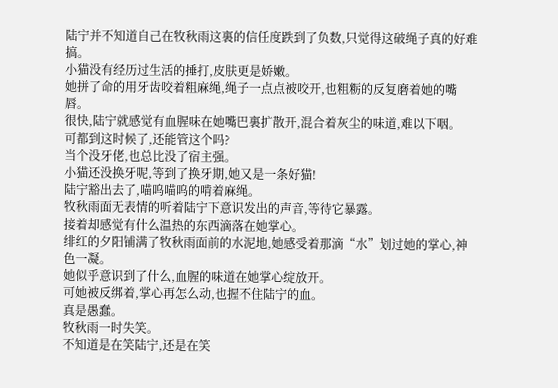陆宁并不知道自己在牧秋雨这裏的信任度跌到了负数,只觉得这破绳子真的好难搞。
小猫没有经历过生活的捶打,皮肤更是娇嫩。
她拼了命的用牙齿咬着粗麻绳,绳子一点点被咬开,也粗粝的反复磨着她的嘴唇。
很快,陆宁就感觉有血腥味在她嘴巴裏扩散开,混合着灰尘的味道,难以下咽。
可都到这时候了,还能管这个吗?
当个没牙佬,也总比没了宿主强。
小猫还没换牙呢,等到了换牙期,她又是一条好猫!
陆宁豁出去了,喵呜喵呜的啃着麻绳。
牧秋雨面无表情的听着陆宁下意识发出的声音,等待它暴露。
接着却感觉有什么温热的东西滴落在她掌心。
绯红的夕阳铺满了牧秋雨面前的水泥地,她感受着那滴“水”划过她的掌心,神色一凝。
她似乎意识到了什么,血腥的味道在她掌心绽放开。
可她被反绑着,掌心再怎么动,也握不住陆宁的血。
真是愚蠢。
牧秋雨一时失笑。
不知道是在笑陆宁,还是在笑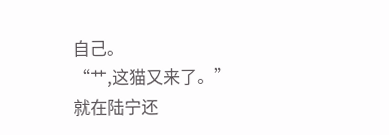自己。
“艹,这猫又来了。”
就在陆宁还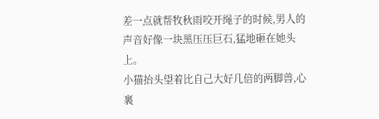差一点就帮牧秋雨咬开绳子的时候,男人的声音好像一块黑压压巨石,猛地砸在她头上。
小猫抬头望着比自己大好几倍的两脚兽,心裏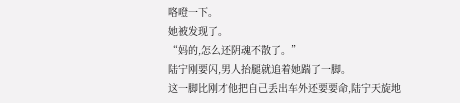咯噔一下。
她被发现了。
“妈的,怎么还阴魂不散了。”
陆宁刚要闪,男人抬腿就追着她踹了一脚。
这一脚比刚才他把自己丢出车外还要要命,陆宁天旋地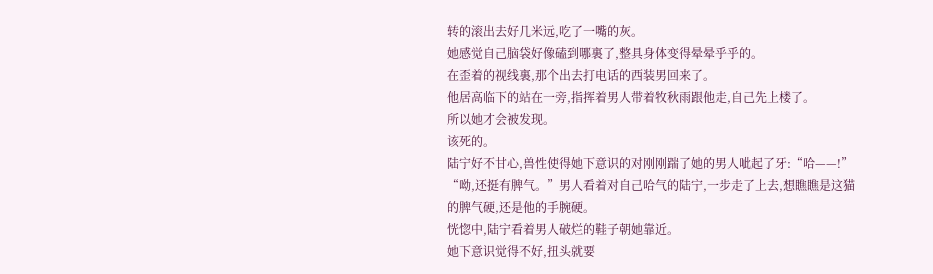转的滚出去好几米远,吃了一嘴的灰。
她感觉自己脑袋好像磕到哪裏了,整具身体变得晕晕乎乎的。
在歪着的视线裏,那个出去打电话的西装男回来了。
他居高临下的站在一旁,指挥着男人带着牧秋雨跟他走,自己先上楼了。
所以她才会被发现。
该死的。
陆宁好不甘心,兽性使得她下意识的对刚刚踹了她的男人呲起了牙:“哈——!”
“呦,还挺有脾气。”男人看着对自己哈气的陆宁,一步走了上去,想瞧瞧是这猫的脾气硬,还是他的手腕硬。
恍惚中,陆宁看着男人破烂的鞋子朝她靠近。
她下意识觉得不好,扭头就要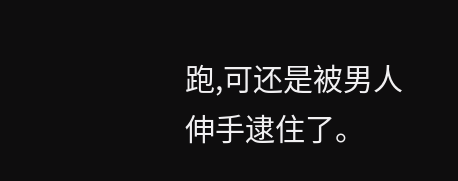跑,可还是被男人伸手逮住了。